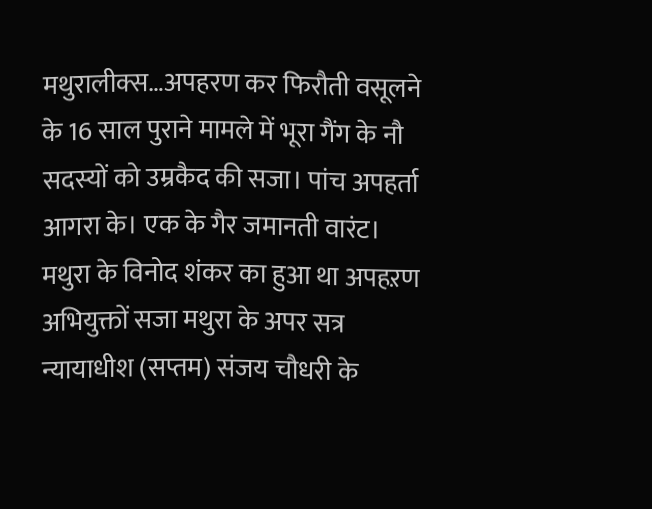मथुरालीक्स…अपहरण कर फिरौती वसूलने के 16 साल पुराने मामले में भूरा गैंग के नौ सदस्यों को उम्रकैद की सजा। पांच अपहर्ता आगरा के। एक के गैर जमानती वारंट।
मथुरा के विनोद शंकर का हुआ था अपहऱण
अभियुक्तों सजा मथुरा के अपर सत्र न्यायाधीश (सप्तम) संजय चौधरी के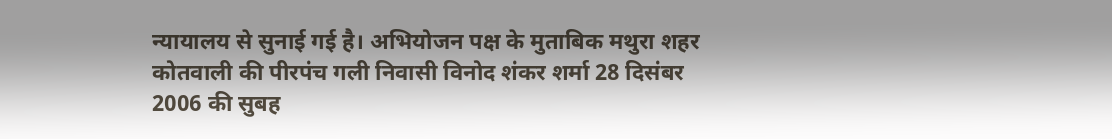न्यायालय से सुनाई गई है। अभियोजन पक्ष के मुताबिक मथुरा शहर कोतवाली की पीरपंच गली निवासी विनोद शंकर शर्मा 28 दिसंबर 2006 की सुबह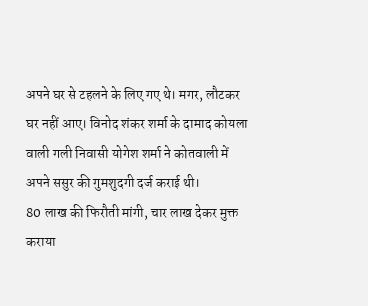अपने घर से टहलने के लिए गए थे। मगर, लौटकर घर नहीं आए। विनोद शंकर शर्मा के दामाद कोयला वाली गली निवासी योगेश शर्मा ने कोतवाली में अपने ससुर की गुमशुदगी दर्ज कराई थी।
80 लाख की फिरौती मांगी, चार लाख देकर मुक्त कराया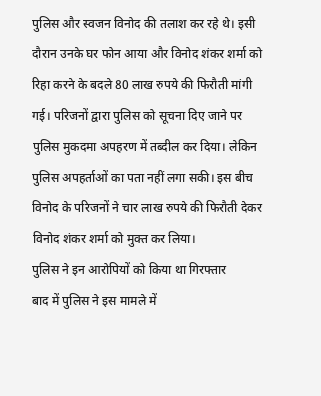पुलिस और स्वजन विनोद की तलाश कर रहे थे। इसी दौरान उनके घर फोन आया और विनोद शंकर शर्मा को रिहा करने के बदले 80 लाख रुपये की फिरौती मांगी गई। परिजनों द्वारा पुलिस को सूचना दिए जाने पर पुलिस मुकदमा अपहरण में तब्दील कर दिया। लेकिन पुलिस अपहर्ताओं का पता नहीं लगा सकी। इस बीच विनोद के परिजनों ने चार लाख रुपये की फिरौती देकर विनोद शंकर शर्मा को मुक्त कर लिया।
पुलिस ने इन आरोपियों को किया था गिरफ्तार
बाद में पुलिस ने इस मामले में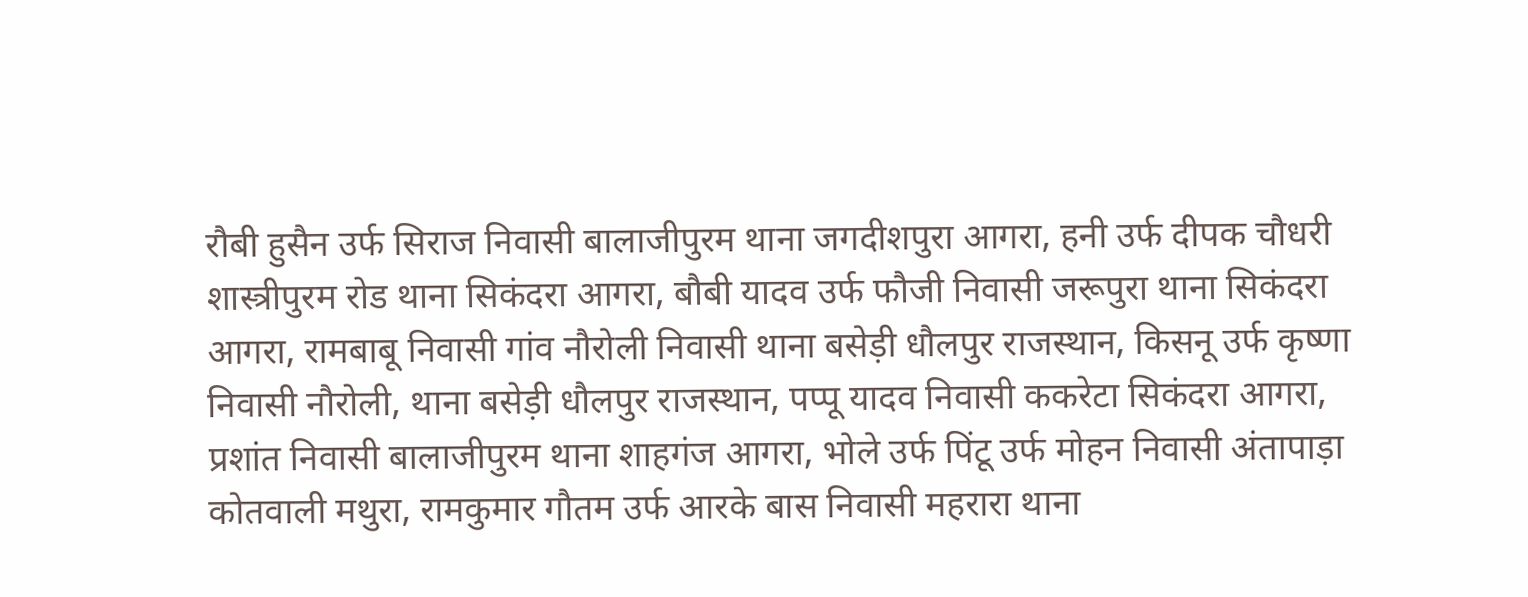रौबी हुसैन उर्फ सिराज निवासी बालाजीपुरम थाना जगदीशपुरा आगरा, हनी उर्फ दीपक चौधरी शास्त्रीपुरम रोड थाना सिकंदरा आगरा, बौबी यादव उर्फ फौजी निवासी जरूपुरा थाना सिकंदरा आगरा, रामबाबू निवासी गांव नौरोली निवासी थाना बसेड़ी धौलपुर राजस्थान, किसनू उर्फ कृष्णा निवासी नौरोली, थाना बसेड़ी धौलपुर राजस्थान, पप्पू यादव निवासी ककरेटा सिकंदरा आगरा, प्रशांत निवासी बालाजीपुरम थाना शाहगंज आगरा, भोले उर्फ पिंटू उर्फ मोहन निवासी अंतापाड़ा कोतवाली मथुरा, रामकुमार गौतम उर्फ आरके बास निवासी महरारा थाना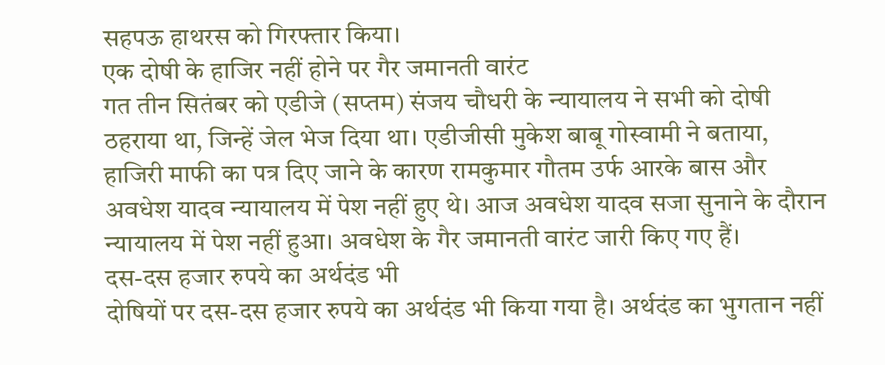सहपऊ हाथरस को गिरफ्तार किया।
एक दोषी के हाजिर नहीं होने पर गैर जमानती वारंट
गत तीन सितंबर को एडीजे (सप्तम) संजय चौधरी के न्यायालय ने सभी को दोषी ठहराया था, जिन्हें जेल भेज दिया था। एडीजीसी मुकेश बाबू गोस्वामी ने बताया, हाजिरी माफी का पत्र दिए जाने के कारण रामकुमार गौतम उर्फ आरके बास और अवधेश यादव न्यायालय में पेश नहीं हुए थे। आज अवधेश यादव सजा सुनाने के दौरान न्यायालय में पेश नहीं हुआ। अवधेश के गैर जमानती वारंट जारी किए गए हैं।
दस-दस हजार रुपये का अर्थदंड भी
दोषियों पर दस-दस हजार रुपये का अर्थदंड भी किया गया है। अर्थदंड का भुगतान नहीं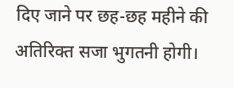दिए जाने पर छह-छह महीने की अतिरिक्त सजा भुगतनी होगी।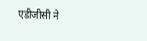एडीजीसी ने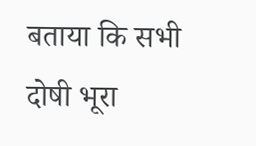बताया कि सभी दोषी भूरा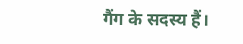गैंग के सदस्य हैं।